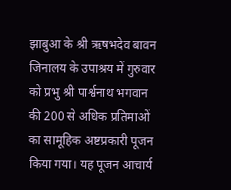झाबुआ के श्री ऋषभदेव बावन जिनालय के उपाश्रय में गुरुवार को प्रभु श्री पार्श्वनाथ भगवान की 200 से अधिक प्रतिमाओं का सामूहिक अष्टप्रकारी पूजन किया गया। यह पूजन आचार्य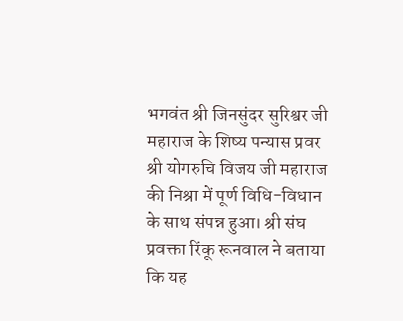भगवंत श्री जिनसुंदर सुरिश्वर जी महाराज के शिष्य पन्यास प्रवर श्री योगरुचि विजय जी महाराज की निश्रा में पूर्ण विधि-विधान के साथ संपन्न हुआ। श्री संघ प्रवक्ता रिंकू रूनवाल ने बताया कि यह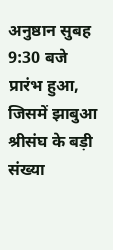अनुष्ठान सुबह 9:30 बजे प्रारंभ हुआ, जिसमें झाबुआ श्रीसंघ के बड़ी संख्या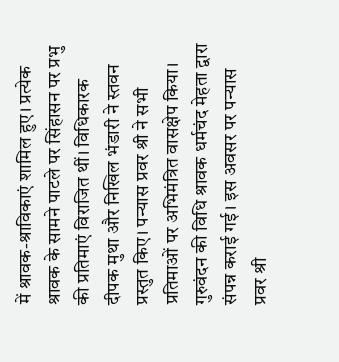में श्रावक-श्राविकाएं शामिल हुए। प्रत्येक श्रावक के सामने पाटले पर सिंहासन पर प्रभु की प्रतिमाएं विराजित थीं। विधिकारक दीपक मुथा और निखिल भंडारी ने स्तवन प्रस्तुत किए। पन्यास प्रवर श्री ने सभी प्रतिमाओं पर अभिमंत्रित वासक्षेप किया। गुरुवंदन की विधि श्रावक धर्मचंद मेहता द्वारा संपन्न कराई गई। इस अवसर पर पन्यास प्रवर श्री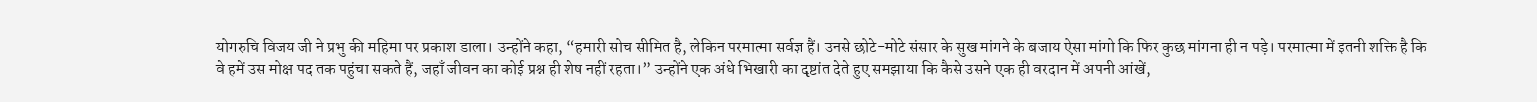योगरुचि विजय जी ने प्रभु की महिमा पर प्रकाश डाला। उन्होंने कहा, “हमारी सोच सीमित है, लेकिन परमात्मा सर्वज्ञ हैं। उनसे छोटे-मोटे संसार के सुख मांगने के बजाय ऐसा मांगो कि फिर कुछ मांगना ही न पड़े। परमात्मा में इतनी शक्ति है कि वे हमें उस मोक्ष पद तक पहुंचा सकते हैं, जहाँ जीवन का कोई प्रश्न ही शेष नहीं रहता।” उन्होंने एक अंधे भिखारी का दृष्टांत देते हुए समझाया कि कैसे उसने एक ही वरदान में अपनी आंखें,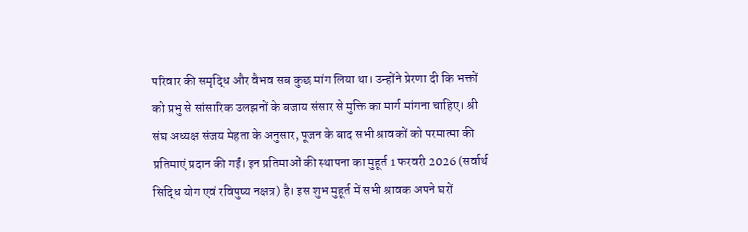परिवार की समृद्धि और वैभव सब कुछ मांग लिया था। उन्होंने प्रेरणा दी कि भक्तों को प्रभु से सांसारिक उलझनों के बजाय संसार से मुक्ति का मार्ग मांगना चाहिए। श्री संघ अध्यक्ष संजय मेहता के अनुसार, पूजन के बाद सभी श्रावकों को परमात्मा की प्रतिमाएं प्रदान की गईं। इन प्रतिमाओं की स्थापना का मुहूर्त 1 फरवरी 2026 (सर्वार्थ सिद्धि योग एवं रविपुष्य नक्षत्र) है। इस शुभ मुहूर्त में सभी श्रावक अपने घरों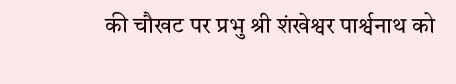की चौखट पर प्रभु श्री शंखेश्वर पार्श्वनाथ को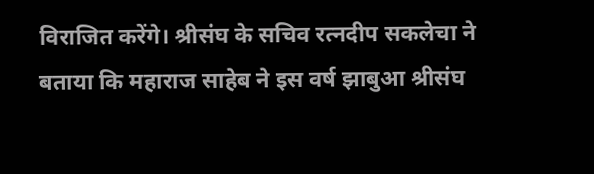विराजित करेंगे। श्रीसंघ के सचिव रत्नदीप सकलेचा ने बताया कि महाराज साहेब ने इस वर्ष झाबुआ श्रीसंघ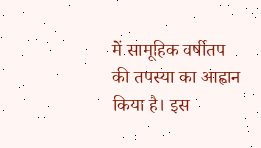में सामूहिक वर्षीतप की तपस्या का आह्वान किया है। इस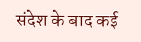संदेश के बाद कई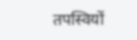तपस्वियों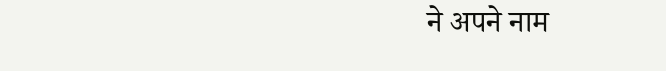ने अपने नाम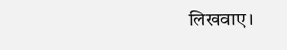लिखवाए।